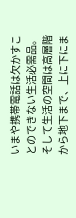いまや携帯電話は欠かすことのできない生活必需品。
そして生活の空間は高層階から地下まで、上に下にま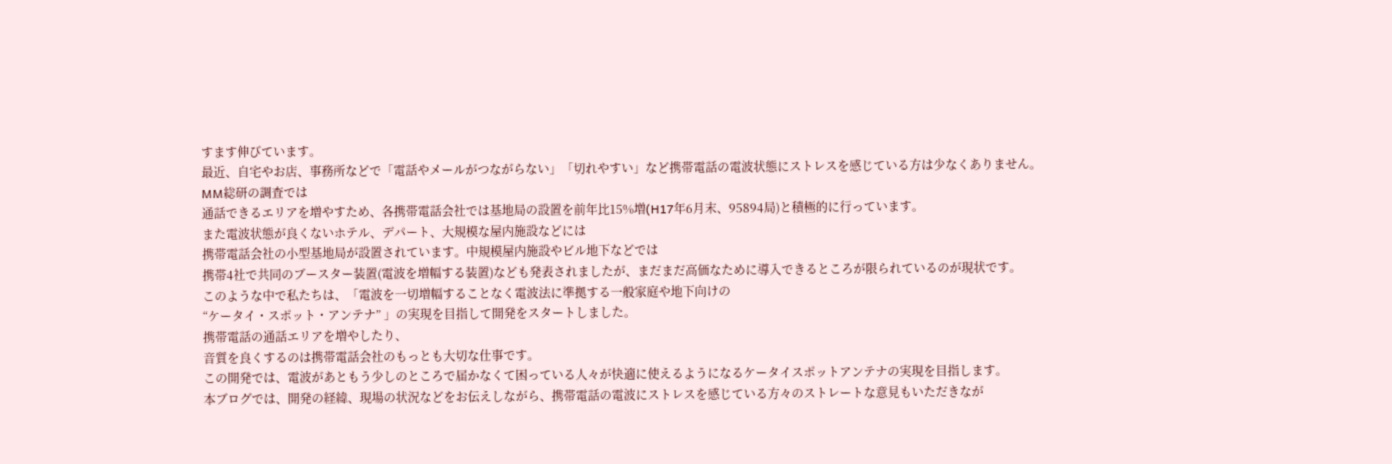すます伸びています。
最近、自宅やお店、事務所などで「電話やメールがつながらない」「切れやすい」など携帯電話の電波状態にストレスを感じている方は少なくありません。
MM総研の調査では
通話できるエリアを増やすため、各携帯電話会社では基地局の設置を前年比15%増(H17年6月末、95894局)と積極的に行っています。
また電波状態が良くないホテル、デパート、大規模な屋内施設などには
携帯電話会社の小型基地局が設置されています。中規模屋内施設やビル地下などでは
携帯4社で共同のブースター装置(電波を増幅する装置)なども発表されましたが、まだまだ高価なために導入できるところが限られているのが現状です。
このような中で私たちは、「電波を一切増幅することなく電波法に準拠する一般家庭や地下向けの
“ケータイ・スポット・アンテナ” 」の実現を目指して開発をスタートしました。
携帯電話の通話エリアを増やしたり、
音質を良くするのは携帯電話会社のもっとも大切な仕事です。
この開発では、電波があともう少しのところで届かなくて困っている人々が快適に使えるようになるケータイスポットアンテナの実現を目指します。
本ブログでは、開発の経緯、現場の状況などをお伝えしながら、携帯電話の電波にストレスを感じている方々のストレートな意見もいただきなが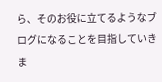ら、そのお役に立てるようなブログになることを目指していきま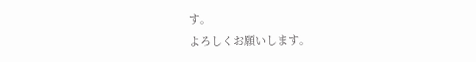す。
よろしくお願いします。